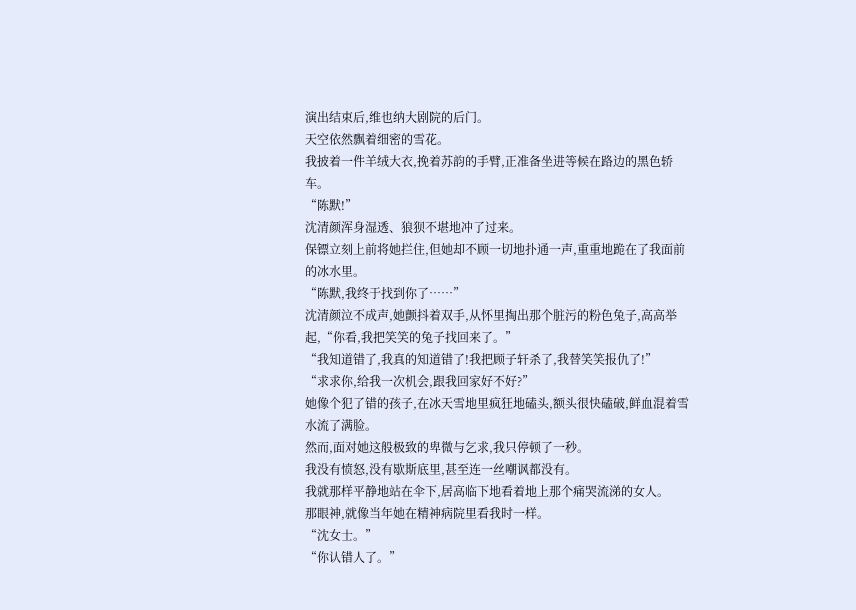演出结束后,维也纳大剧院的后门。
天空依然飘着细密的雪花。
我披着一件羊绒大衣,挽着苏韵的手臂,正准备坐进等候在路边的黑色轿车。
“陈默!”
沈清颜浑身湿透、狼狈不堪地冲了过来。
保镖立刻上前将她拦住,但她却不顾一切地扑通一声,重重地跪在了我面前的冰水里。
“陈默,我终于找到你了……”
沈清颜泣不成声,她颤抖着双手,从怀里掏出那个脏污的粉色兔子,高高举起,“你看,我把笑笑的兔子找回来了。”
“我知道错了,我真的知道错了!我把顾子轩杀了,我替笑笑报仇了!”
“求求你,给我一次机会,跟我回家好不好?”
她像个犯了错的孩子,在冰天雪地里疯狂地磕头,额头很快磕破,鲜血混着雪水流了满脸。
然而,面对她这般极致的卑微与乞求,我只停顿了一秒。
我没有愤怒,没有歇斯底里,甚至连一丝嘲讽都没有。
我就那样平静地站在伞下,居高临下地看着地上那个痛哭流涕的女人。
那眼神,就像当年她在精神病院里看我时一样。
“沈女士。”
“你认错人了。”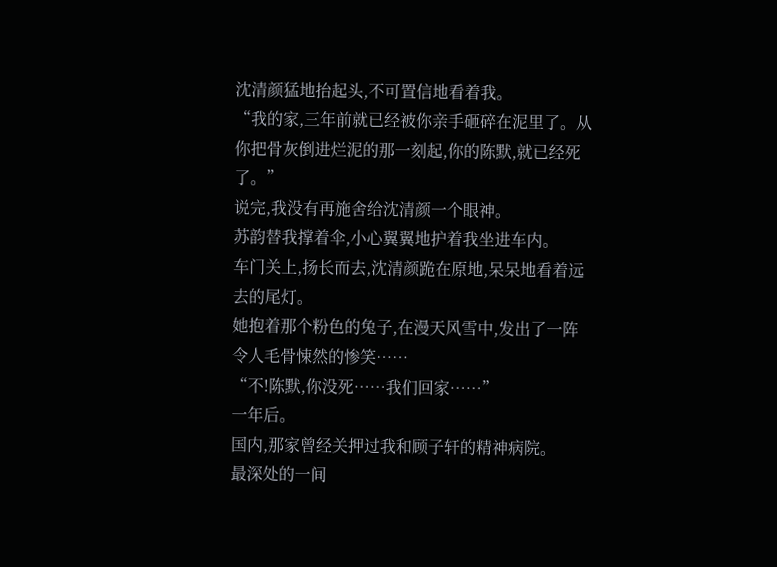沈清颜猛地抬起头,不可置信地看着我。
“我的家,三年前就已经被你亲手砸碎在泥里了。从你把骨灰倒进烂泥的那一刻起,你的陈默,就已经死了。”
说完,我没有再施舍给沈清颜一个眼神。
苏韵替我撑着伞,小心翼翼地护着我坐进车内。
车门关上,扬长而去,沈清颜跪在原地,呆呆地看着远去的尾灯。
她抱着那个粉色的兔子,在漫天风雪中,发出了一阵令人毛骨悚然的惨笑……
“不!陈默,你没死……我们回家……”
一年后。
国内,那家曾经关押过我和顾子轩的精神病院。
最深处的一间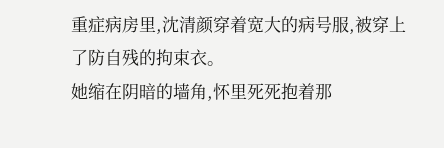重症病房里,沈清颜穿着宽大的病号服,被穿上了防自残的拘束衣。
她缩在阴暗的墙角,怀里死死抱着那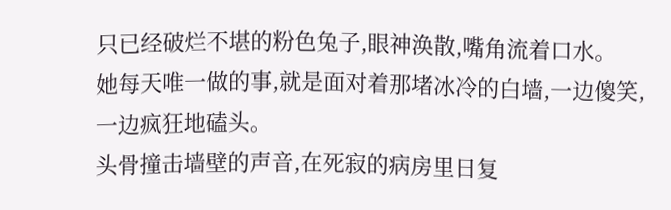只已经破烂不堪的粉色兔子,眼神涣散,嘴角流着口水。
她每天唯一做的事,就是面对着那堵冰冷的白墙,一边傻笑,一边疯狂地磕头。
头骨撞击墙壁的声音,在死寂的病房里日复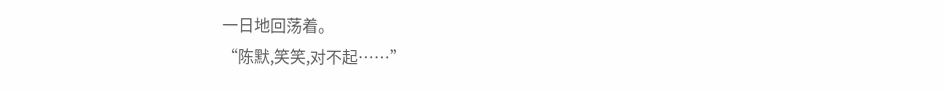一日地回荡着。
“陈默,笑笑,对不起……”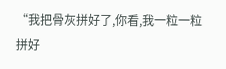“我把骨灰拼好了,你看,我一粒一粒拼好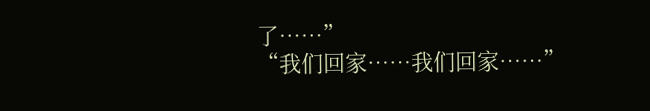了……”
“我们回家……我们回家……”